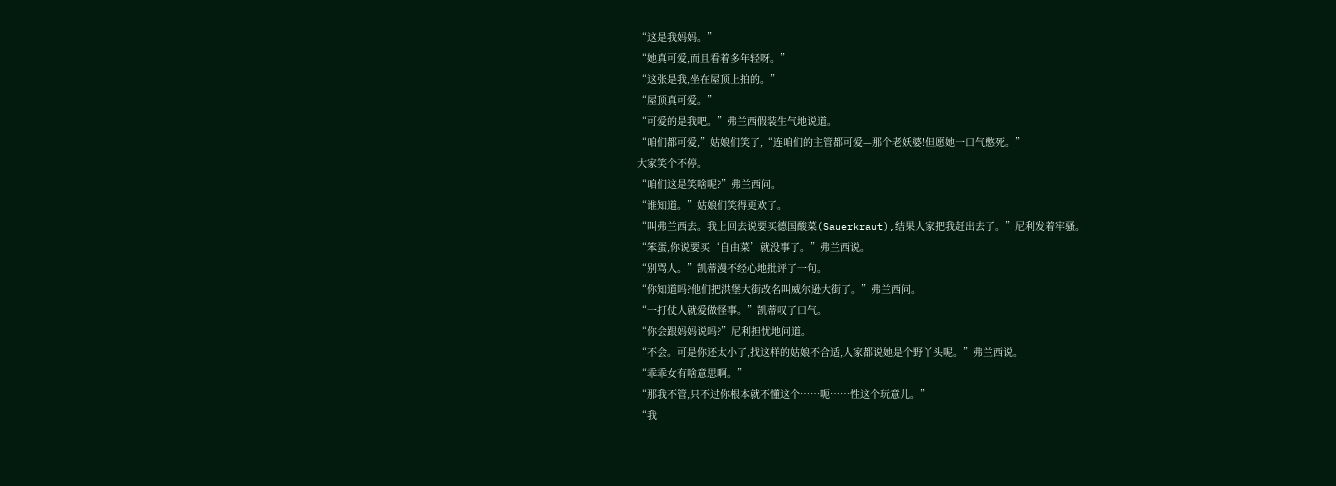“这是我妈妈。”
“她真可爱,而且看着多年轻呀。”
“这张是我,坐在屋顶上拍的。”
“屋顶真可爱。”
“可爱的是我吧。”弗兰西假装生气地说道。
“咱们都可爱,”姑娘们笑了,“连咱们的主管都可爱—那个老妖婆!但愿她一口气憋死。”
大家笑个不停。
“咱们这是笑啥呢?”弗兰西问。
“谁知道。”姑娘们笑得更欢了。
“叫弗兰西去。我上回去说要买德国酸菜(Sauerkraut),结果人家把我赶出去了。”尼利发着牢骚。
“笨蛋,你说要买‘自由菜’就没事了。”弗兰西说。
“别骂人。”凯蒂漫不经心地批评了一句。
“你知道吗?他们把洪堡大街改名叫威尔逊大街了。”弗兰西问。
“一打仗人就爱做怪事。”凯蒂叹了口气。
“你会跟妈妈说吗?”尼利担忧地问道。
“不会。可是你还太小了,找这样的姑娘不合适,人家都说她是个野丫头呢。”弗兰西说。
“乖乖女有啥意思啊。”
“那我不管,只不过你根本就不懂这个……呃……性这个玩意儿。”
“我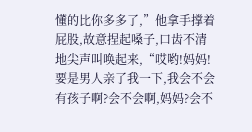懂的比你多多了,”他拿手撑着屁股,故意捏起嗓子,口齿不清地尖声叫唤起来,“哎哟!妈妈!要是男人亲了我一下,我会不会有孩子啊?会不会啊,妈妈?会不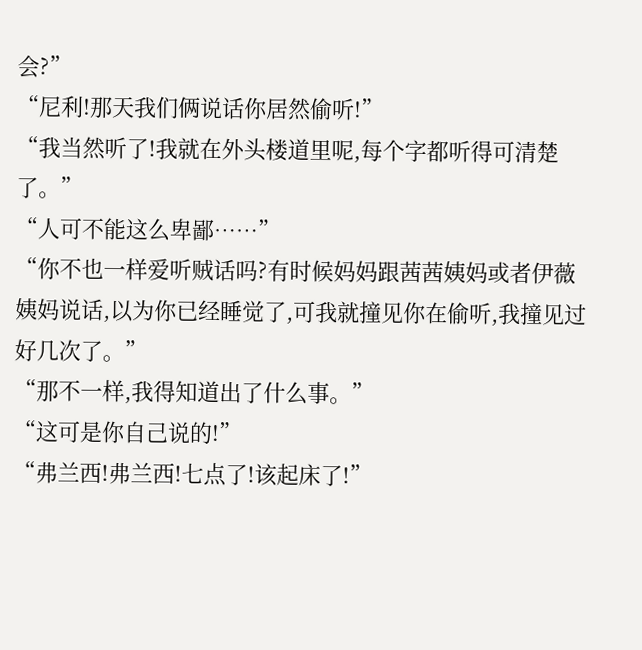会?”
“尼利!那天我们俩说话你居然偷听!”
“我当然听了!我就在外头楼道里呢,每个字都听得可清楚了。”
“人可不能这么卑鄙……”
“你不也一样爱听贼话吗?有时候妈妈跟茜茜姨妈或者伊薇姨妈说话,以为你已经睡觉了,可我就撞见你在偷听,我撞见过好几次了。”
“那不一样,我得知道出了什么事。”
“这可是你自己说的!”
“弗兰西!弗兰西!七点了!该起床了!”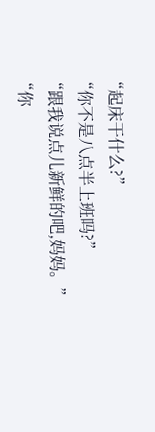“起床干什么?”
“你不是八点半上班吗?”
“跟我说点儿新鲜的吧,妈妈。”
“你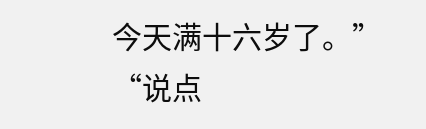今天满十六岁了。”
“说点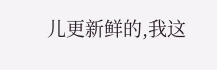儿更新鲜的,我这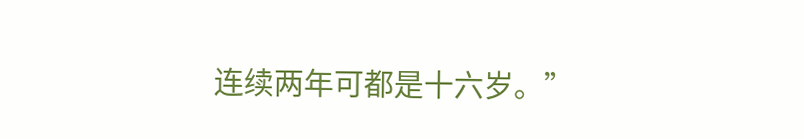连续两年可都是十六岁。”